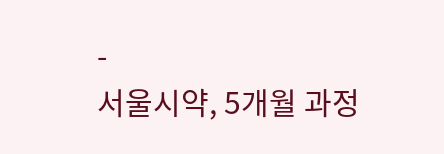-
서울시약, 5개월 과정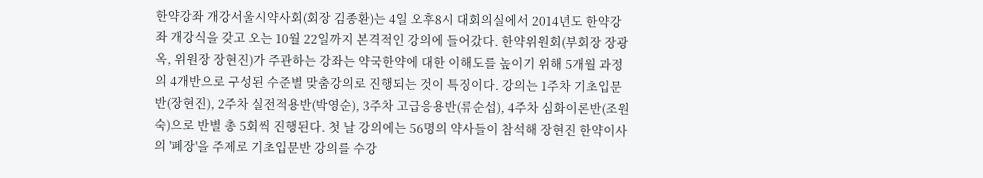한약강좌 개강서울시약사회(회장 김종환)는 4일 오후8시 대회의실에서 2014년도 한약강좌 개강식을 갖고 오는 10월 22일까지 본격적인 강의에 들어갔다. 한약위원회(부회장 장광옥, 위원장 장현진)가 주관하는 강좌는 약국한약에 대한 이해도를 높이기 위해 5개월 과정의 4개반으로 구성된 수준별 맞춤강의로 진행되는 것이 특징이다. 강의는 1주차 기초입문반(장현진), 2주차 실전적용반(박영순), 3주차 고급응용반(류순섭), 4주차 심화이론반(조원숙)으로 반별 총 5회씩 진행된다. 첫 날 강의에는 56명의 약사들이 참석해 장현진 한약이사의 '폐장'을 주제로 기초입문반 강의를 수강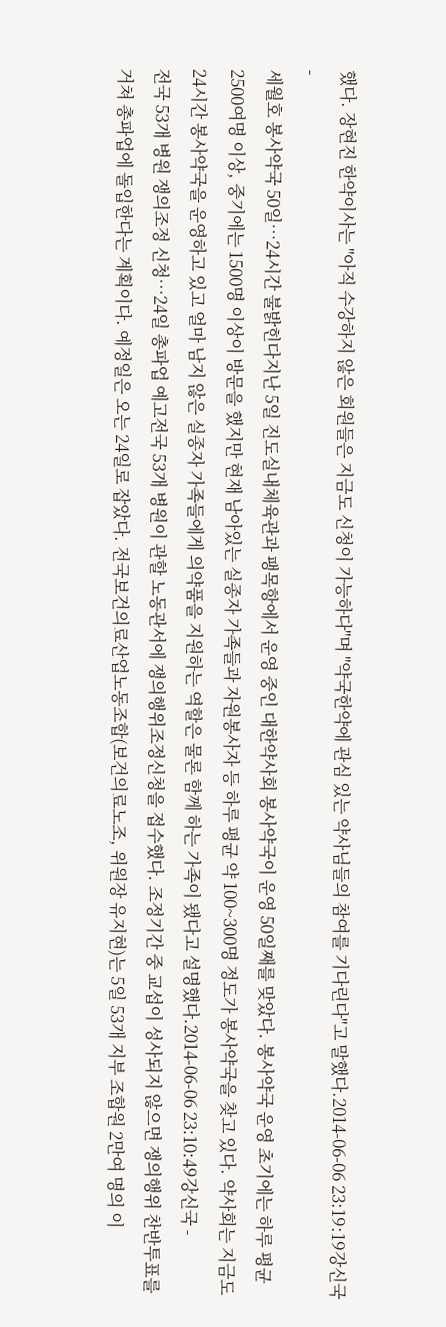했다. 장현진 한약이사는 "아직 수강하지 않은 회원들은 지금도 신청이 가능하다"며 "약국한약에 관심 있는 약사님들의 참여를 기다린다"고 말했다.2014-06-06 23:19:19강신국 -
세월호 봉사약국 50일…24시간 불밝힌다지난 5일 진도실내체육관과 팽목항에서 운영 중인 대한약사회 봉사약국이 운영 50일째를 맞았다. 봉사약국 운영 초기에는 하루 평균 2500여명 이상, 중기에는 1500명 이상이 방문을 했지만 현재 남아있는 실종자 가족들과 자원봉사자 등 하루 평균 약 100~300명 정도가 봉사약국을 찾고 있다. 약사회는 지금도 24시간 봉사약국을 운영하고 있고 얼마 남지 않은 실종자 가족들에게 의약품을 지원하는 역할은 물론 함께 하는 가족이 됐다고 설명했다.2014-06-06 23:10:49강신국 -
전국 53개 병원 쟁의조정 신청…24일 총파업 예고전국 53개 병원이 관할 노동관서에 쟁의행위조정신청을 접수했다. 조정기간 중 교섭이 성사되지 않으면 쟁의행위 찬반투표를 거쳐 총파업에 돌입한다는 계획이다. 예정일은 오는 24일로 잡았다. 전국보건의료산업노동조합(보건의료노조, 위원장 유지현)는 5일 53개 지부 조합원 2만여 명의 이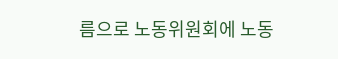름으로 노동위원회에 노동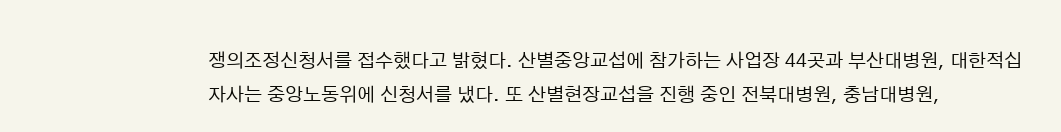쟁의조정신청서를 접수했다고 밝혔다. 산별중앙교섭에 참가하는 사업장 44곳과 부산대병원, 대한적십자사는 중앙노동위에 신청서를 냈다. 또 산별현장교섭을 진행 중인 전북대병원, 충남대병원,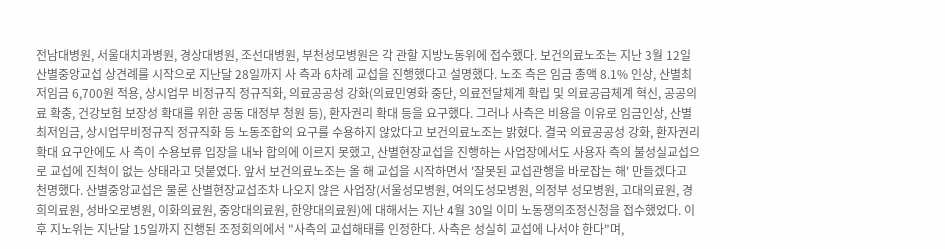전남대병원, 서울대치과병원, 경상대병원, 조선대병원, 부천성모병원은 각 관할 지방노동위에 접수했다. 보건의료노조는 지난 3월 12일 산별중앙교섭 상견례를 시작으로 지난달 28일까지 사 측과 6차례 교섭을 진행했다고 설명했다. 노조 측은 임금 총액 8.1% 인상, 산별최저임금 6,700원 적용, 상시업무 비정규직 정규직화, 의료공공성 강화(의료민영화 중단, 의료전달체계 확립 및 의료공급체계 혁신, 공공의료 확충, 건강보험 보장성 확대를 위한 공동 대정부 청원 등), 환자권리 확대 등을 요구했다. 그러나 사측은 비용을 이유로 임금인상, 산별최저임금, 상시업무비정규직 정규직화 등 노동조합의 요구를 수용하지 않았다고 보건의료노조는 밝혔다. 결국 의료공공성 강화, 환자권리 확대 요구안에도 사 측이 수용보류 입장을 내놔 합의에 이르지 못했고, 산별현장교섭을 진행하는 사업장에서도 사용자 측의 불성실교섭으로 교섭에 진척이 없는 상태라고 덧붙였다. 앞서 보건의료노조는 올 해 교섭을 시작하면서 '잘못된 교섭관행을 바로잡는 해' 만들겠다고 천명했다. 산별중앙교섭은 물론 산별현장교섭조차 나오지 않은 사업장(서울성모병원, 여의도성모병원, 의정부 성모병원, 고대의료원, 경희의료원, 성바오로병원, 이화의료원, 중앙대의료원, 한양대의료원)에 대해서는 지난 4월 30일 이미 노동쟁의조정신청을 접수했었다. 이후 지노위는 지난달 15일까지 진행된 조정회의에서 "사측의 교섭해태를 인정한다. 사측은 성실히 교섭에 나서야 한다"며,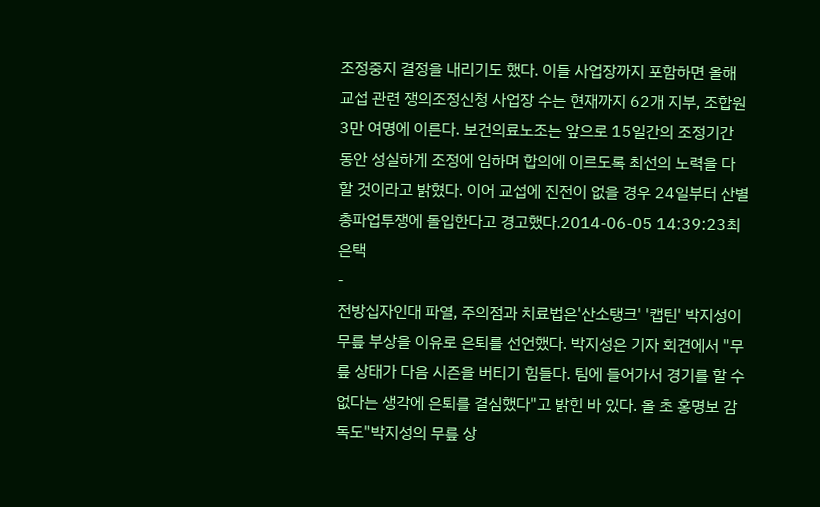조정중지 결정을 내리기도 했다. 이들 사업장까지 포함하면 올해 교섭 관련 쟁의조정신청 사업장 수는 현재까지 62개 지부, 조합원 3만 여명에 이른다. 보건의료노조는 앞으로 15일간의 조정기간 동안 성실하게 조정에 임하며 합의에 이르도록 최선의 노력을 다 할 것이라고 밝혔다. 이어 교섭에 진전이 없을 경우 24일부터 산별총파업투쟁에 돌입한다고 경고했다.2014-06-05 14:39:23최은택
-
전방십자인대 파열, 주의점과 치료법은'산소탱크' '캡틴' 박지성이 무릎 부상을 이유로 은퇴를 선언했다. 박지성은 기자 회견에서 "무릎 상태가 다음 시즌을 버티기 힘들다. 팀에 들어가서 경기를 할 수 없다는 생각에 은퇴를 결심했다"고 밝힌 바 있다. 올 초 홍명보 감독도"박지성의 무릎 상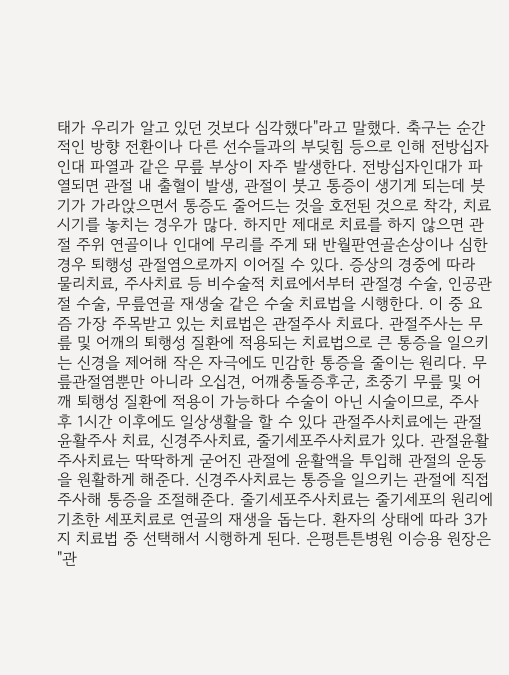태가 우리가 알고 있던 것보다 심각했다"라고 말했다. 축구는 순간적인 방향 전환이나 다른 선수들과의 부딪힘 등으로 인해 전방십자인대 파열과 같은 무릎 부상이 자주 발생한다. 전방십자인대가 파열되면 관절 내 출혈이 발생, 관절이 붓고 통증이 생기게 되는데 붓기가 가라앉으면서 통증도 줄어드는 것을 호전된 것으로 착각, 치료 시기를 놓치는 경우가 많다. 하지만 제대로 치료를 하지 않으면 관절 주위 연골이나 인대에 무리를 주게 돼 반월판연골손상이나 심한 경우 퇴행성 관절염으로까지 이어질 수 있다. 증상의 경중에 따라 물리치료, 주사치료 등 비수술적 치료에서부터 관절경 수술, 인공관절 수술, 무릎연골 재생술 같은 수술 치료법을 시행한다. 이 중 요즘 가장 주목받고 있는 치료법은 관절주사 치료다. 관절주사는 무릎 및 어깨의 퇴행성 질환에 적용되는 치료법으로 큰 통증을 일으키는 신경을 제어해 작은 자극에도 민감한 통증을 줄이는 원리다. 무릎관절염뿐만 아니라 오십견, 어깨충돌증후군, 초중기 무릎 및 어깨 퇴행성 질환에 적용이 가능하다 수술이 아닌 시술이므로, 주사 후 1시간 이후에도 일상생활을 할 수 있다 관절주사치료에는 관절윤활주사 치료, 신경주사치료, 줄기세포주사치료가 있다. 관절윤활주사치료는 딱딱하게 굳어진 관절에 윤활액을 투입해 관절의 운동을 원활하게 해준다. 신경주사치료는 통증을 일으키는 관절에 직접 주사해 통증을 조절해준다. 줄기세포주사치료는 줄기세포의 원리에 기초한 세포치료로 연골의 재생을 돕는다. 환자의 상태에 따라 3가지 치료법 중 선택해서 시행하게 된다. 은평튼튼병원 이승용 원장은 "관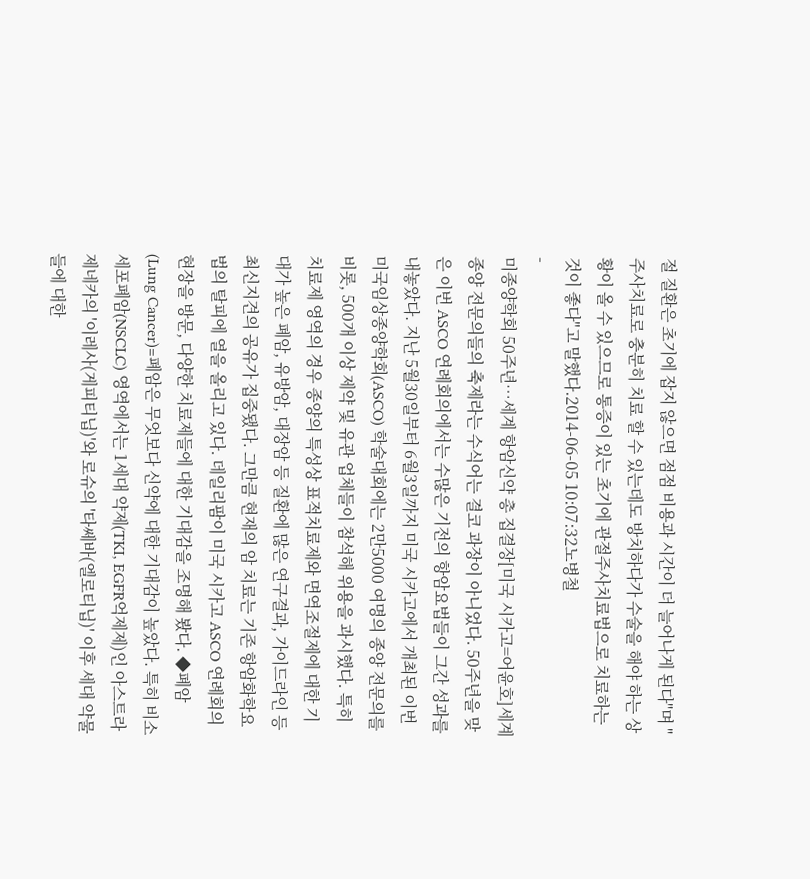절 질환은 초기에 잡지 않으면 점점 비용과 시간이 더 늘어나게 된다"며 "주사치료로 충분히 치료 할 수 있는데도 방치하다가 수술을 해야 하는 상황이 올 수 있으므로 통증이 있는 초기에 관절주사치료법으로 치료하는 것이 좋다"고 말했다.2014-06-05 10:07:32노병철
-
미종양학회 50주년…세계 항암신약 총 집결장[미국 시카고=어윤호]세계 종양 전문의들의 축제라는 수식어는 결코 과장이 아니었다. 50주년을 맞은 이번 ASCO 연례회의에서는 수많은 기전의 항암요법들이 그간 성과를 내놓았다. 지난 5월30일부터 6월3일까지 미국 시카고에서 개최된 이번 미국임상종양학회(ASCO) 학술대회에는 2만5000 여명의 종양 전문의를 비롯, 500개 이상 제약 및 유관 업체들이 참석해 위용을 과시했다. 특히 치료제 영역의 경우 종양의 특성상 표적치료제와 면역조절제에 대한 기대가 높은 폐암, 유방암, 대장암 등 질환에 많은 연구결과, 가이드라인 등 최신지견의 공유가 집중됐다. 그만큼 현재의 암 치료는 기존 항암화학요법의 탈피에 열을 올리고 있다. 데일리팜이 미국 시카고 ASCO 연례회의 현장을 방문, 다양한 치료제들에 대한 기대감을 조명해 봤다. ◆폐암(Lung Cancer)=폐암은 무엇보다 신약에 대한 기대감이 높았다. 특히 비소세포폐암(NSCLC) 영역에서는 1세대 약제(TKI, EGFR억제제)인 아스트라제네카의 '이레사(게피티닙)'와 로슈의 '타쎄바(엘로티닙)' 이후 세대 약물들에 대한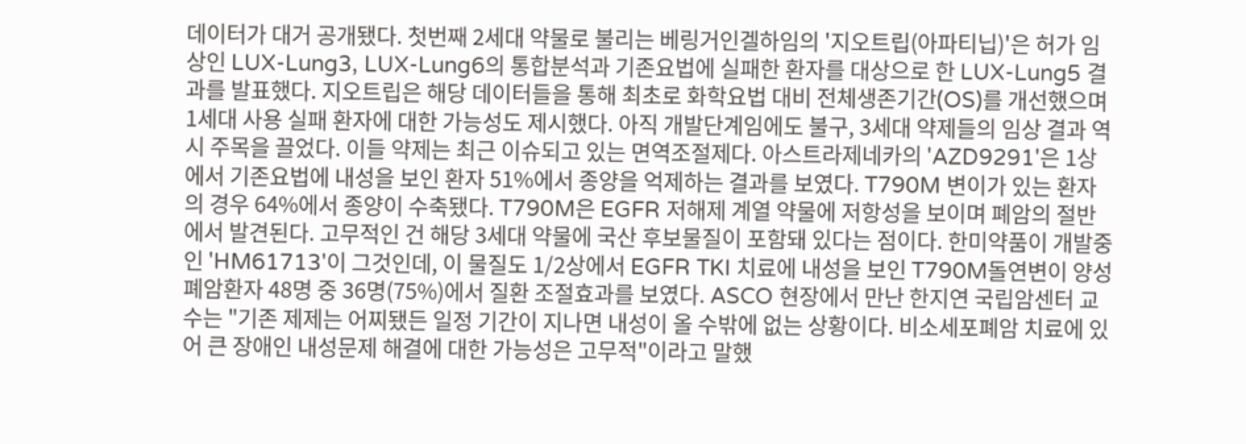데이터가 대거 공개됐다. 첫번째 2세대 약물로 불리는 베링거인겔하임의 '지오트립(아파티닙)'은 허가 임상인 LUX-Lung3, LUX-Lung6의 통합분석과 기존요법에 실패한 환자를 대상으로 한 LUX-Lung5 결과를 발표했다. 지오트립은 해당 데이터들을 통해 최초로 화학요법 대비 전체생존기간(OS)를 개선했으며 1세대 사용 실패 환자에 대한 가능성도 제시했다. 아직 개발단계임에도 불구, 3세대 약제들의 임상 결과 역시 주목을 끌었다. 이들 약제는 최근 이슈되고 있는 면역조절제다. 아스트라제네카의 'AZD9291'은 1상에서 기존요법에 내성을 보인 환자 51%에서 종양을 억제하는 결과를 보였다. T790M 변이가 있는 환자의 경우 64%에서 종양이 수축됐다. T790M은 EGFR 저해제 계열 약물에 저항성을 보이며 폐암의 절반에서 발견된다. 고무적인 건 해당 3세대 약물에 국산 후보물질이 포함돼 있다는 점이다. 한미약품이 개발중인 'HM61713'이 그것인데, 이 물질도 1/2상에서 EGFR TKI 치료에 내성을 보인 T790M돌연변이 양성 폐암환자 48명 중 36명(75%)에서 질환 조절효과를 보였다. ASCO 현장에서 만난 한지연 국립암센터 교수는 "기존 제제는 어찌됐든 일정 기간이 지나면 내성이 올 수밖에 없는 상황이다. 비소세포폐암 치료에 있어 큰 장애인 내성문제 해결에 대한 가능성은 고무적"이라고 말했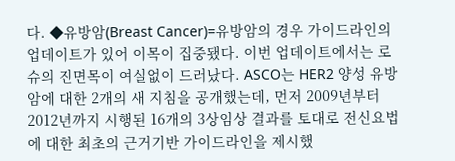다. ◆유방암(Breast Cancer)=유방암의 경우 가이드라인의 업데이트가 있어 이목이 집중됐다. 이번 업데이트에서는 로슈의 진면목이 여실없이 드러났다. ASCO는 HER2 양성 유방암에 대한 2개의 새 지침을 공개했는데, 먼저 2009년부터 2012년까지 시행된 16개의 3상임상 결과를 토대로 전신요법에 대한 최초의 근거기반 가이드라인을 제시했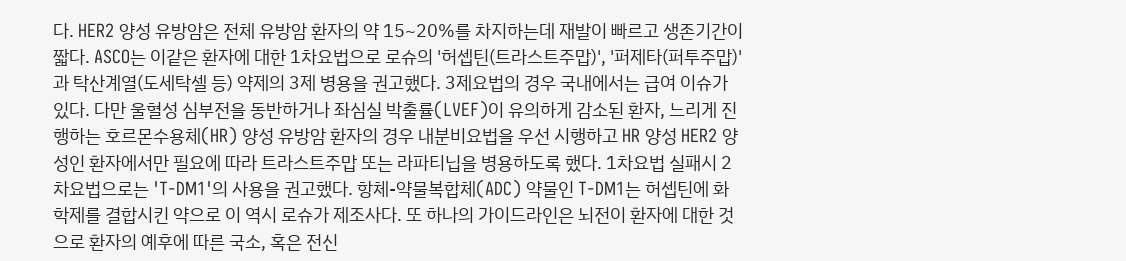다. HER2 양성 유방암은 전체 유방암 환자의 약 15~20%를 차지하는데 재발이 빠르고 생존기간이 짧다. ASCO는 이같은 환자에 대한 1차요법으로 로슈의 '허셉틴(트라스트주맙)', '퍼제타(퍼투주맙)'과 탁산계열(도세탁셀 등) 약제의 3제 병용을 권고했다. 3제요법의 경우 국내에서는 급여 이슈가 있다. 다만 울혈성 심부전을 동반하거나 좌심실 박출률(LVEF)이 유의하게 감소된 환자, 느리게 진행하는 호르몬수용체(HR) 양성 유방암 환자의 경우 내분비요법을 우선 시행하고 HR 양성 HER2 양성인 환자에서만 필요에 따라 트라스트주맙 또는 라파티닙을 병용하도록 했다. 1차요법 실패시 2차요법으로는 'T-DM1'의 사용을 권고했다. 항체-약물복합체(ADC) 약물인 T-DM1는 허셉틴에 화학제를 결합시킨 약으로 이 역시 로슈가 제조사다. 또 하나의 가이드라인은 뇌전이 환자에 대한 것으로 환자의 예후에 따른 국소, 혹은 전신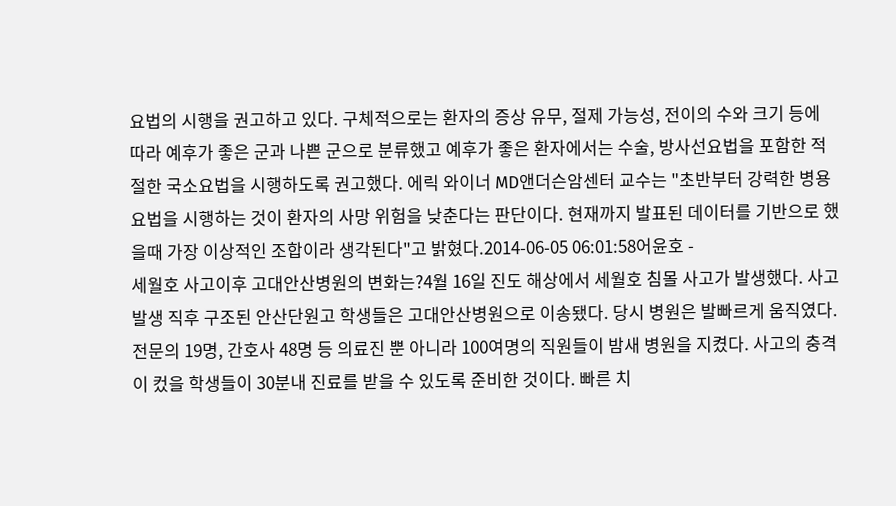요법의 시행을 권고하고 있다. 구체적으로는 환자의 증상 유무, 절제 가능성, 전이의 수와 크기 등에 따라 예후가 좋은 군과 나쁜 군으로 분류했고 예후가 좋은 환자에서는 수술, 방사선요법을 포함한 적절한 국소요법을 시행하도록 권고했다. 에릭 와이너 MD앤더슨암센터 교수는 "초반부터 강력한 병용요법을 시행하는 것이 환자의 사망 위험을 낮춘다는 판단이다. 현재까지 발표된 데이터를 기반으로 했을때 가장 이상적인 조합이라 생각된다"고 밝혔다.2014-06-05 06:01:58어윤호 -
세월호 사고이후 고대안산병원의 변화는?4월 16일 진도 해상에서 세월호 침몰 사고가 발생했다. 사고 발생 직후 구조된 안산단원고 학생들은 고대안산병원으로 이송됐다. 당시 병원은 발빠르게 움직였다. 전문의 19명, 간호사 48명 등 의료진 뿐 아니라 100여명의 직원들이 밤새 병원을 지켰다. 사고의 충격이 컸을 학생들이 30분내 진료를 받을 수 있도록 준비한 것이다. 빠른 치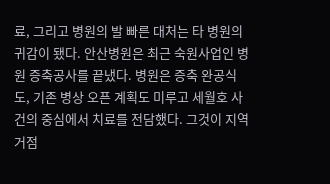료, 그리고 병원의 발 빠른 대처는 타 병원의 귀감이 됐다. 안산병원은 최근 숙원사업인 병원 증축공사를 끝냈다. 병원은 증축 완공식도, 기존 병상 오픈 계획도 미루고 세월호 사건의 중심에서 치료를 전담했다. 그것이 지역거점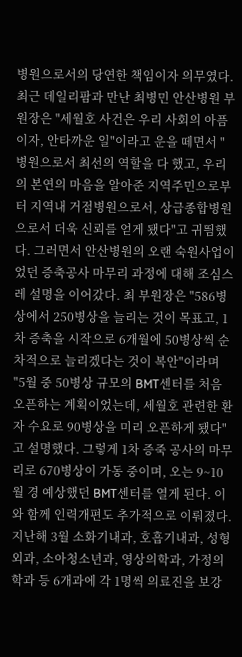병원으로서의 당연한 책임이자 의무였다. 최근 데일리팜과 만난 최병민 안산병원 부원장은 "세월호 사건은 우리 사회의 아픔이자, 안타까운 일"이라고 운을 떼면서 "병원으로서 최선의 역할을 다 했고, 우리의 본연의 마음을 알아준 지역주민으로부터 지역내 거점병원으로서, 상급종합병원으로서 더욱 신뢰를 얻게 됐다"고 귀띔했다. 그러면서 안산병원의 오랜 숙원사업이었던 증축공사 마무리 과정에 대해 조심스레 설명을 이어갔다. 최 부원장은 "586병상에서 250병상을 늘리는 것이 목표고, 1차 증축을 시작으로 6개월에 50병상씩 순차적으로 늘리겠다는 것이 복안"이라며 "5월 중 50병상 규모의 BMT센터를 처음 오픈하는 계획이었는데, 세월호 관련한 환자 수요로 90병상을 미리 오픈하게 됐다"고 설명했다. 그렇게 1차 증죽 공사의 마무리로 670병상이 가동 중이며, 오는 9~10월 경 예상했던 BMT센터를 열게 된다. 이와 함께 인력개편도 추가적으로 이뤄졌다. 지난해 3월 소화기내과, 호흡기내과, 성형외과, 소아청소년과, 영상의학과, 가정의학과 등 6개과에 각 1명씩 의료진을 보강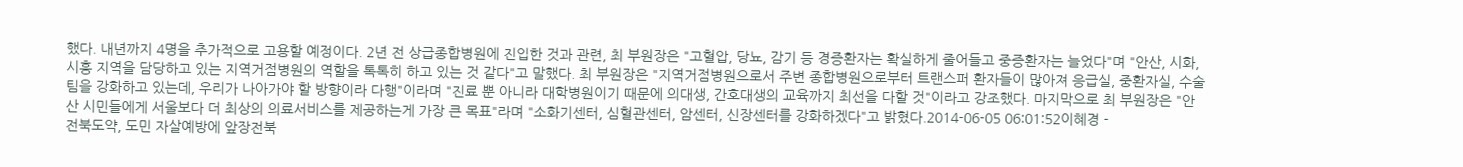했다. 내년까지 4명을 추가적으로 고용할 예정이다. 2년 전 상급종합병원에 진입한 것과 관련, 최 부원장은 "고혈압, 당뇨, 감기 등 경증환자는 확실하게 줄어들고 중증환자는 늘었다"며 "안산, 시화, 시흥 지역을 담당하고 있는 지역거점병원의 역할을 톡톡히 하고 있는 것 같다"고 말했다. 최 부원장은 "지역거점병원으로서 주변 종합병원으로부터 트랜스퍼 환자들이 많아져 응급실, 중환자실, 수술팀을 강화하고 있는데, 우리가 나아가야 할 방향이라 다행"이라며 "진료 뿐 아니라 대학병원이기 때문에 의대생, 간호대생의 교육까지 최선을 다할 것"이라고 강조했다. 마지막으로 최 부원장은 "안산 시민들에게 서울보다 더 최상의 의료서비스를 제공하는게 가장 큰 목표"라며 "소화기센터, 심혈관센터, 암센터, 신장센터를 강화하겠다"고 밝혔다.2014-06-05 06:01:52이혜경 -
전북도약, 도민 자살예방에 앞장전북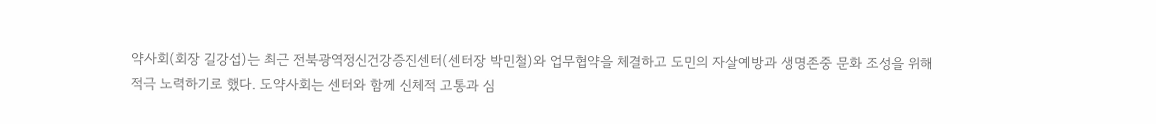약사회(회장 길강섭)는 최근 전북광역정신건강증진센터(센터장 박민철)와 업무협약을 체결하고 도민의 자살예방과 생명존중 문화 조성을 위해 적극 노력하기로 했다. 도약사회는 센터와 함께 신체적 고통과 심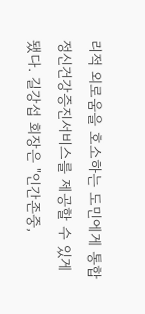리적 외로움을 호소하는 도민에게 통합 정신건강증진서비스를 제공할 수 있게 됐다. 길강섭 회장은 "인간존중,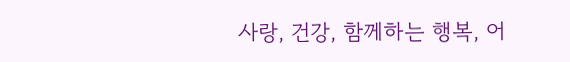사랑, 건강, 함께하는 행복, 어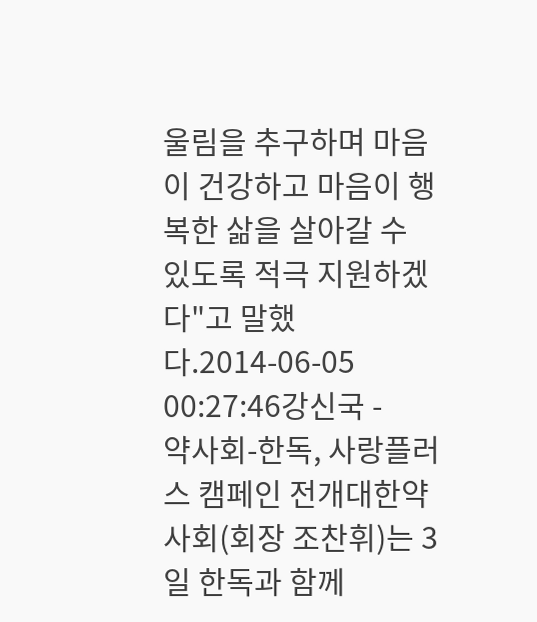울림을 추구하며 마음이 건강하고 마음이 행복한 삶을 살아갈 수 있도록 적극 지원하겠다"고 말했다.2014-06-05 00:27:46강신국 -
약사회-한독, 사랑플러스 캠페인 전개대한약사회(회장 조찬휘)는 3일 한독과 함께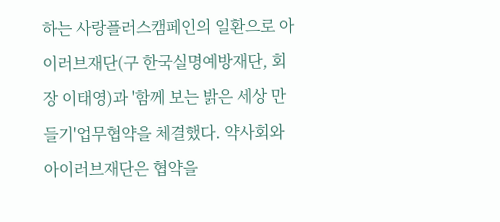하는 사랑플러스캠페인의 일환으로 아이러브재단(구 한국실명예방재단, 회장 이태영)과 '함께 보는 밝은 세상 만들기'업무협약을 체결했다. 약사회와 아이러브재단은 협약을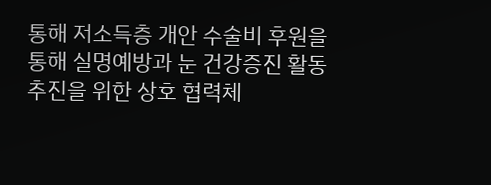통해 저소득층 개안 수술비 후원을 통해 실명예방과 눈 건강증진 활동 추진을 위한 상호 협력체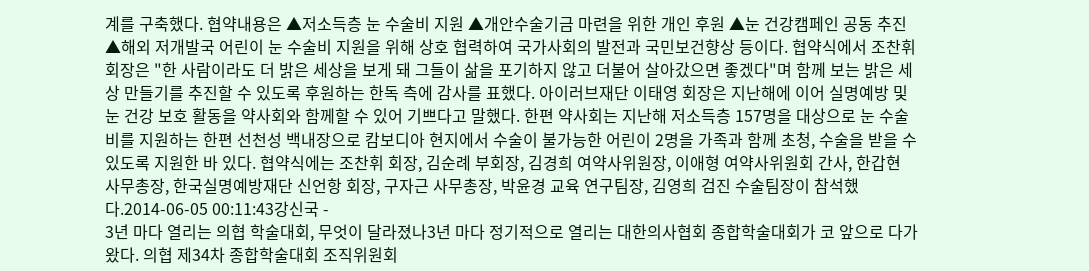계를 구축했다. 협약내용은 ▲저소득층 눈 수술비 지원 ▲개안수술기금 마련을 위한 개인 후원 ▲눈 건강캠페인 공동 추진 ▲해외 저개발국 어린이 눈 수술비 지원을 위해 상호 협력하여 국가사회의 발전과 국민보건향상 등이다. 협약식에서 조찬휘 회장은 "한 사람이라도 더 밝은 세상을 보게 돼 그들이 삶을 포기하지 않고 더불어 살아갔으면 좋겠다"며 함께 보는 밝은 세상 만들기를 추진할 수 있도록 후원하는 한독 측에 감사를 표했다. 아이러브재단 이태영 회장은 지난해에 이어 실명예방 및 눈 건강 보호 활동을 약사회와 함께할 수 있어 기쁘다고 말했다. 한편 약사회는 지난해 저소득층 157명을 대상으로 눈 수술비를 지원하는 한편 선천성 백내장으로 캄보디아 현지에서 수술이 불가능한 어린이 2명을 가족과 함께 초청, 수술을 받을 수 있도록 지원한 바 있다. 협약식에는 조찬휘 회장, 김순례 부회장, 김경희 여약사위원장, 이애형 여약사위원회 간사, 한갑현 사무총장, 한국실명예방재단 신언항 회장, 구자근 사무총장, 박윤경 교육 연구팀장, 김영희 검진 수술팀장이 참석했다.2014-06-05 00:11:43강신국 -
3년 마다 열리는 의협 학술대회, 무엇이 달라졌나3년 마다 정기적으로 열리는 대한의사협회 종합학술대회가 코 앞으로 다가왔다. 의협 제34차 종합학술대회 조직위원회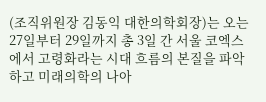(조직위원장 김동익 대한의학회장)는 오는 27일부터 29일까지 총 3일 간 서울 코엑스에서 고령화라는 시대 흐름의 본질을 파악하고 미래의학의 나아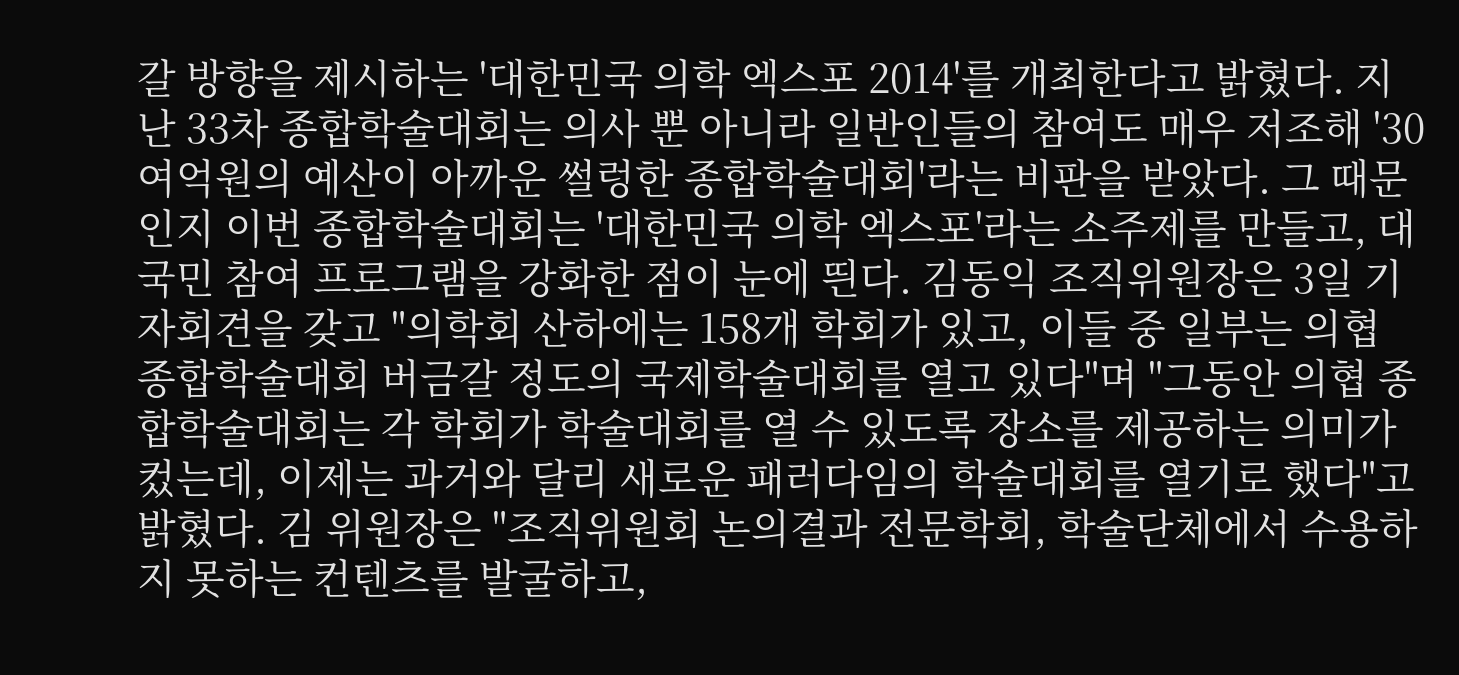갈 방향을 제시하는 '대한민국 의학 엑스포 2014'를 개최한다고 밝혔다. 지난 33차 종합학술대회는 의사 뿐 아니라 일반인들의 참여도 매우 저조해 '30여억원의 예산이 아까운 썰렁한 종합학술대회'라는 비판을 받았다. 그 때문인지 이번 종합학술대회는 '대한민국 의학 엑스포'라는 소주제를 만들고, 대국민 참여 프로그램을 강화한 점이 눈에 띈다. 김동익 조직위원장은 3일 기자회견을 갖고 "의학회 산하에는 158개 학회가 있고, 이들 중 일부는 의협 종합학술대회 버금갈 정도의 국제학술대회를 열고 있다"며 "그동안 의협 종합학술대회는 각 학회가 학술대회를 열 수 있도록 장소를 제공하는 의미가 컸는데, 이제는 과거와 달리 새로운 패러다임의 학술대회를 열기로 했다"고 밝혔다. 김 위원장은 "조직위원회 논의결과 전문학회, 학술단체에서 수용하지 못하는 컨텐츠를 발굴하고,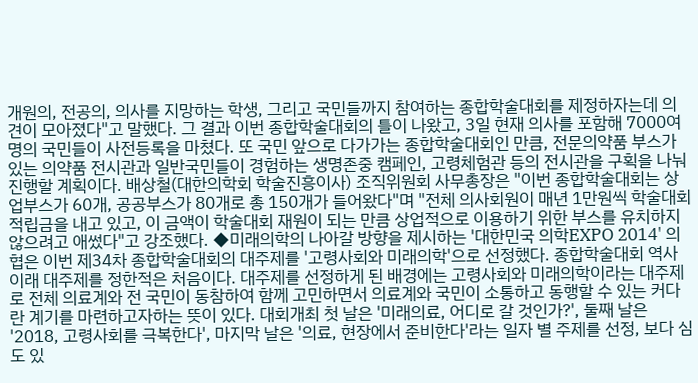개원의, 전공의, 의사를 지망하는 학생, 그리고 국민들까지 참여하는 종합학술대회를 제정하자는데 의견이 모아졌다"고 말했다. 그 결과 이번 종합학술대회의 틀이 나왔고, 3일 현재 의사를 포함해 7000여명의 국민들이 사전등록을 마쳤다. 또 국민 앞으로 다가가는 종합학술대회인 만큼, 전문의약품 부스가 있는 의약품 전시관과 일반국민들이 경험하는 생명존중 캠페인, 고령체험관 등의 전시관을 구획을 나눠 진행할 계획이다. 배상철(대한의학회 학술진흥이사) 조직위원회 사무총장은 "이번 종합학술대회는 상업부스가 60개, 공공부스가 80개로 총 150개가 들어왔다"며 "전체 의사회원이 매년 1만원씩 학술대회 적립금을 내고 있고, 이 금액이 학술대회 재원이 되는 만큼 상업적으로 이용하기 위한 부스를 유치하지 않으려고 애썼다"고 강조했다. ◆미래의학의 나아갈 방향을 제시하는 '대한민국 의학EXPO 2014' 의협은 이번 제34차 종합학술대회의 대주제를 '고령사회와 미래의학'으로 선정했다. 종합학술대회 역사 이래 대주제를 정한적은 처음이다. 대주제를 선정하게 된 배경에는 고령사회와 미래의학이라는 대주제로 전체 의료계와 전 국민이 동참하여 함께 고민하면서 의료계와 국민이 소통하고 동행할 수 있는 커다란 계기를 마련하고자하는 뜻이 있다. 대회개최 첫 날은 '미래의료, 어디로 갈 것인가?', 둘째 날은 '2018, 고령사회를 극복한다', 마지막 날은 '의료, 현장에서 준비한다'라는 일자 별 주제를 선정, 보다 심도 있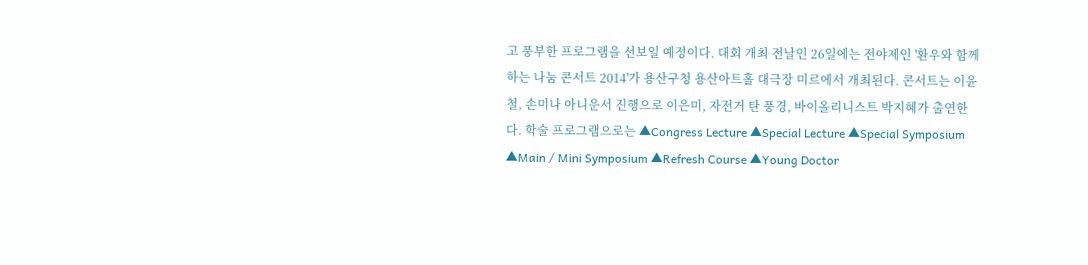고 풍부한 프로그램을 선보일 예정이다. 대회 개최 전날인 26일에는 전야제인 '환우와 함께하는 나눔 콘서트 2014'가 용산구청 용산아트홀 대극장 미르에서 개최된다. 콘서트는 이윤철, 손미나 아니운서 진행으로 이은미, 자전거 탄 풍경, 바이올리니스트 박지혜가 출연한다. 학술 프로그램으로는 ▲Congress Lecture ▲Special Lecture ▲Special Symposium ▲Main / Mini Symposium ▲Refresh Course ▲Young Doctor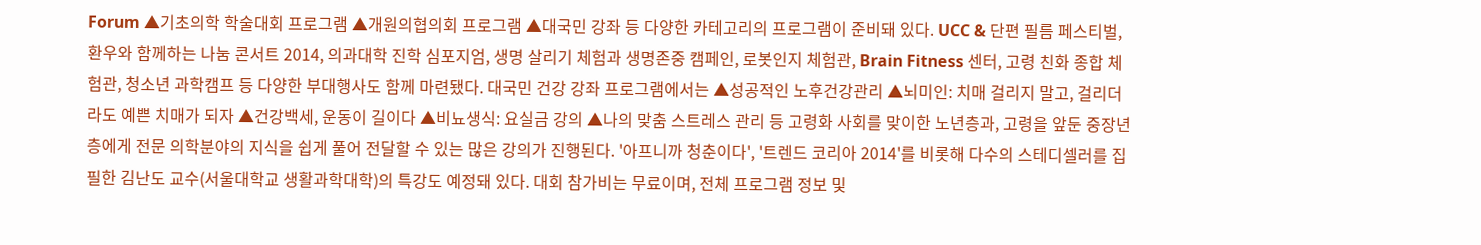Forum ▲기초의학 학술대회 프로그램 ▲개원의협의회 프로그램 ▲대국민 강좌 등 다양한 카테고리의 프로그램이 준비돼 있다. UCC & 단편 필름 페스티벌, 환우와 함께하는 나눔 콘서트 2014, 의과대학 진학 심포지엄, 생명 살리기 체험과 생명존중 캠페인, 로봇인지 체험관, Brain Fitness 센터, 고령 친화 종합 체험관, 청소년 과학캠프 등 다양한 부대행사도 함께 마련됐다. 대국민 건강 강좌 프로그램에서는 ▲성공적인 노후건강관리 ▲뇌미인: 치매 걸리지 말고, 걸리더라도 예쁜 치매가 되자 ▲건강백세, 운동이 길이다 ▲비뇨생식: 요실금 강의 ▲나의 맞춤 스트레스 관리 등 고령화 사회를 맞이한 노년층과, 고령을 앞둔 중장년층에게 전문 의학분야의 지식을 쉽게 풀어 전달할 수 있는 많은 강의가 진행된다. '아프니까 청춘이다', '트렌드 코리아 2014'를 비롯해 다수의 스테디셀러를 집필한 김난도 교수(서울대학교 생활과학대학)의 특강도 예정돼 있다. 대회 참가비는 무료이며, 전체 프로그램 정보 및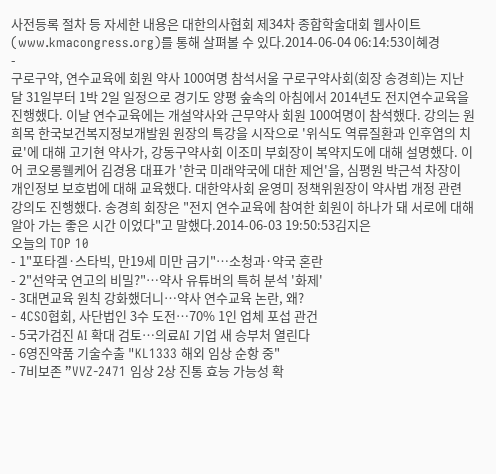사전등록 절차 등 자세한 내용은 대한의사협회 제34차 종합학술대회 웹사이트 (www.kmacongress.org)를 통해 살펴볼 수 있다.2014-06-04 06:14:53이혜경
-
구로구약, 연수교육에 회원 약사 100여명 참석서울 구로구약사회(회장 송경희)는 지난달 31일부터 1박 2일 일정으로 경기도 양평 숲속의 아침에서 2014년도 전지연수교육을 진행했다. 이날 연수교육에는 개설약사와 근무약사 회원 100여명이 참석했다. 강의는 원희목 한국보건복지정보개발원 원장의 특강을 시작으로 '위식도 역류질환과 인후염의 치료'에 대해 고기현 약사가, 강동구약사회 이조미 부회장이 복약지도에 대해 설명했다. 이어 코오롱웰케어 김경용 대표가 '한국 미래약국에 대한 제언'을, 심평원 박근석 차장이 개인정보 보호법에 대해 교육했다. 대한약사회 윤영미 정책위원장이 약사법 개정 관련 강의도 진행했다. 송경희 회장은 "전지 연수교육에 참여한 회원이 하나가 돼 서로에 대해 알아 가는 좋은 시간 이었다"고 말했다.2014-06-03 19:50:53김지은
오늘의 TOP 10
- 1"포타겔·스타빅, 만19세 미만 금기"…소청과·약국 혼란
- 2"선약국 연고의 비밀?"…약사 유튜버의 특허 분석 '화제'
- 3대면교육 원칙 강화했더니…약사 연수교육 논란, 왜?
- 4CSO협회, 사단법인 3수 도전…70% 1인 업체 포섭 관건
- 5국가검진 AI 확대 검토…의료AI 기업 새 승부처 열린다
- 6영진약품 기술수출 "KL1333 해외 임상 순항 중"
- 7비보존 ”VVZ-2471 임상 2상 진통 효능 가능성 확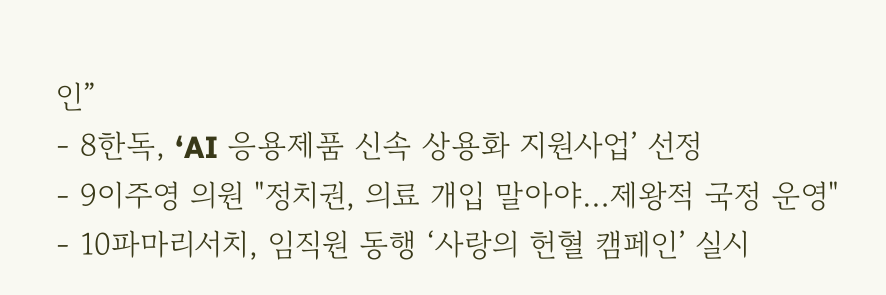인”
- 8한독, ‘AI 응용제품 신속 상용화 지원사업’ 선정
- 9이주영 의원 "정치권, 의료 개입 말아야…제왕적 국정 운영"
- 10파마리서치, 임직원 동행 ‘사랑의 헌혈 캠페인’ 실시